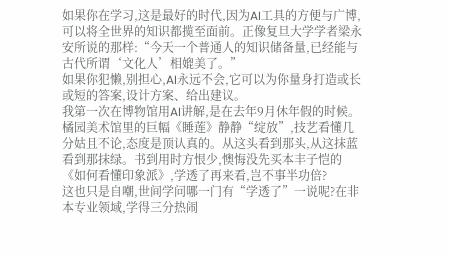如果你在学习,这是最好的时代,因为AI工具的方便与广博,可以将全世界的知识都揽至面前。正像复旦大学学者梁永安所说的那样:“今天一个普通人的知识储备量,已经能与古代所谓‘文化人’相媲美了。”
如果你犯懒,别担心,AI永远不会,它可以为你量身打造或长或短的答案,设计方案、给出建议。
我第一次在博物馆用AI讲解,是在去年9月休年假的时候。橘园美术馆里的巨幅《睡莲》静静“绽放”,技艺看懂几分姑且不论,态度是顶认真的。从这头看到那头,从这抹蓝看到那抹绿。书到用时方恨少,懊悔没先买本丰子恺的《如何看懂印象派》,学透了再来看,岂不事半功倍?
这也只是自嘲,世间学问哪一门有“学透了”一说呢?在非本专业领域,学得三分热闹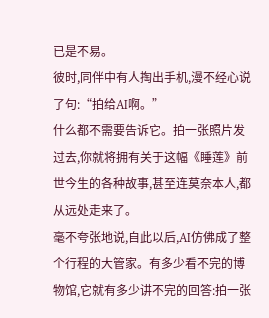已是不易。
彼时,同伴中有人掏出手机,漫不经心说了句:“拍给AI啊。”
什么都不需要告诉它。拍一张照片发过去,你就将拥有关于这幅《睡莲》前世今生的各种故事,甚至连莫奈本人,都从远处走来了。
毫不夸张地说,自此以后,AI仿佛成了整个行程的大管家。有多少看不完的博物馆,它就有多少讲不完的回答:拍一张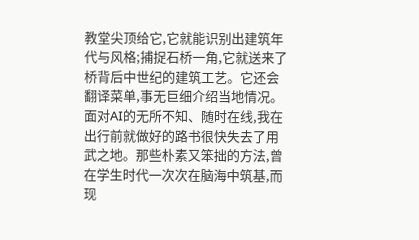教堂尖顶给它,它就能识别出建筑年代与风格;捕捉石桥一角,它就送来了桥背后中世纪的建筑工艺。它还会翻译菜单,事无巨细介绍当地情况。
面对AI的无所不知、随时在线,我在出行前就做好的路书很快失去了用武之地。那些朴素又笨拙的方法,曾在学生时代一次次在脑海中筑基,而现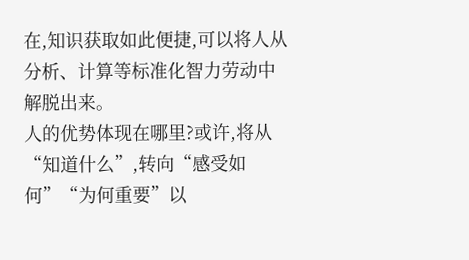在,知识获取如此便捷,可以将人从分析、计算等标准化智力劳动中解脱出来。
人的优势体现在哪里?或许,将从“知道什么”,转向“感受如何”“为何重要”以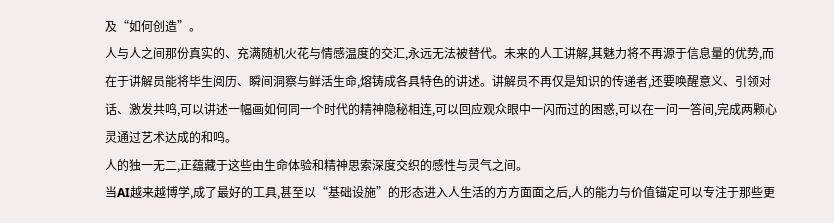及“如何创造”。
人与人之间那份真实的、充满随机火花与情感温度的交汇,永远无法被替代。未来的人工讲解,其魅力将不再源于信息量的优势,而在于讲解员能将毕生阅历、瞬间洞察与鲜活生命,熔铸成各具特色的讲述。讲解员不再仅是知识的传递者,还要唤醒意义、引领对话、激发共鸣,可以讲述一幅画如何同一个时代的精神隐秘相连,可以回应观众眼中一闪而过的困惑,可以在一问一答间,完成两颗心灵通过艺术达成的和鸣。
人的独一无二,正蕴藏于这些由生命体验和精神思索深度交织的感性与灵气之间。
当AI越来越博学,成了最好的工具,甚至以“基础设施”的形态进入人生活的方方面面之后,人的能力与价值锚定可以专注于那些更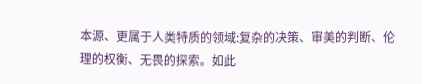本源、更属于人类特质的领域:复杂的决策、审美的判断、伦理的权衡、无畏的探索。如此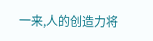一来,人的创造力将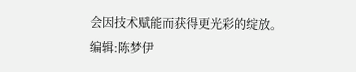会因技术赋能而获得更光彩的绽放。
编辑:陈梦伊